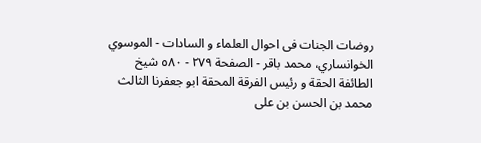روضات الجنات فی احوال العلماء و السادات - الموسوي الخوانساري، محمد باقر - الصفحة ٢٧٩ - ٥٨٠ شيخ الطائفة الحقة و رئيس الفرقة المحقة ابو جعفرنا الثالث محمد بن الحسن بن على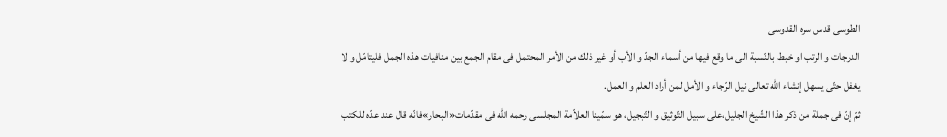الطوسى قدس سره القدوسى
الدرجات و الرتب او خبط بالنّسبة الى ما وقع فيها من أسماء الجدّ و الأب أو غير ذلك من الأمر المحتمل فى مقام الجمع بين منافيات هذه الجمل فليتامّل و لا يغفل حتّى يسهل إنشاء اللّه تعالى نيل الرّجاء و الأمل لمن أراد العلم و العمل.
ثمّ إنّ فى جملة من ذكر هذا الشّيخ الجليل،على سبيل التّوثيق و التّبجيل، هو سمّينا العلاّمة المجلسى رحمه اللّه فى مقدّمات«البحار»فانّه قال عند عدّه للكتب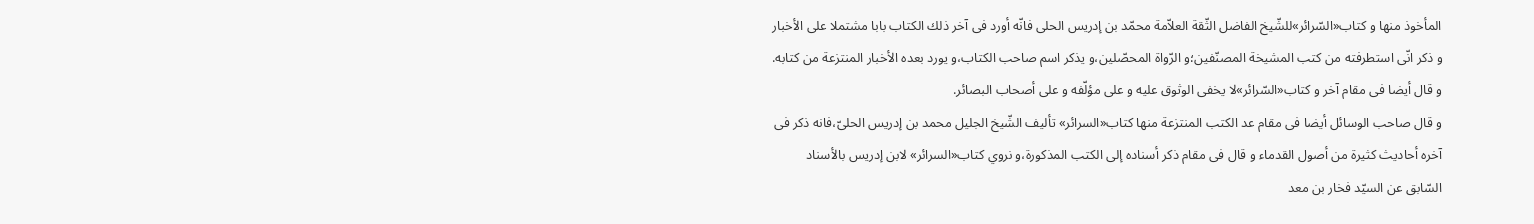المأخوذ منها و كتاب«السّرائر»للشّيخ الفاضل الثّقة العلاّمة محمّد بن إدريس الحلى فانّه أورد فى آخر ذلك الكتاب بابا مشتملا على الأخبار و ذكر انّى استطرفته من كتب المشيخة المصنّفين؛و الرّواة المحصّلين،و يذكر اسم صاحب الكتاب،و يورد بعده الأخبار المنتزعة من كتابه.
و قال أيضا فى مقام آخر و كتاب«السّرائر»لا يخفى الوثوق عليه و على مؤلّفه و على أصحاب البصائر.
و قال صاحب الوسائل أيضا فى مقام عد الكتب المنتزعة منها كتاب«السرائر» تأليف الشّيخ الجليل محمد بن إدريس الحلىّ،فانه ذكر فى آخره أحاديث كثيرة من أصول القدماء و قال فى مقام ذكر أسناده إلى الكتب المذكورة،و نروي كتاب«السرائر» لابن إدريس بالأسناد السّابق عن السيّد فخار بن معد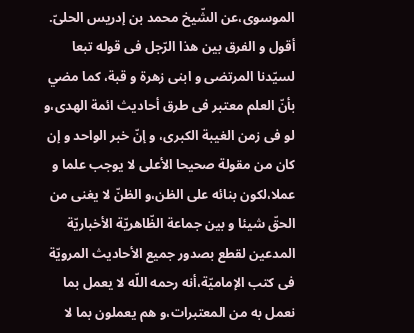الموسوى،عن الشّيخ محمد بن إدريس الحلىّ.
أقول و الفرق بين هذا الرّجل فى قوله تبعا لسيّدنا المرتضى و ابنى زهرة و قبة، كما مضي بأنّ العلم معتبر فى طرق أحاديث ائمة الهدى،و لو فى زمن الغيبة الكبرى، و إنّ خبر الواحد و إن كان من مقولة صحيحا الأعلى لا يوجب علما و عملا،لكون بنائه على الظن،و الظنّ لا يغنى من الحقّ شيئا و بين جماعة الظّاهريّة الأخباريّة المدعين لقطع بصدور جميع الأحاديث المرويّة فى كتب الإماميّة،أنه رحمه اللّه لا يعمل بما نعمل به من المعتبرات،و هم يعملون بما لا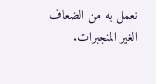نعمل به من الضعاف الغير المنجبرات.